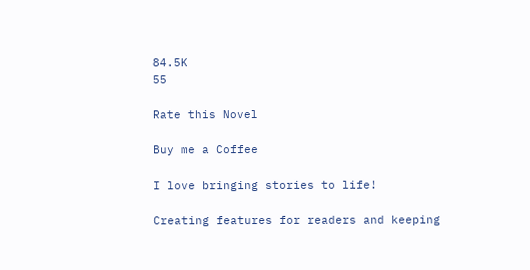84.5K
55

Rate this Novel

Buy me a Coffee

I love bringing stories to life!

Creating features for readers and keeping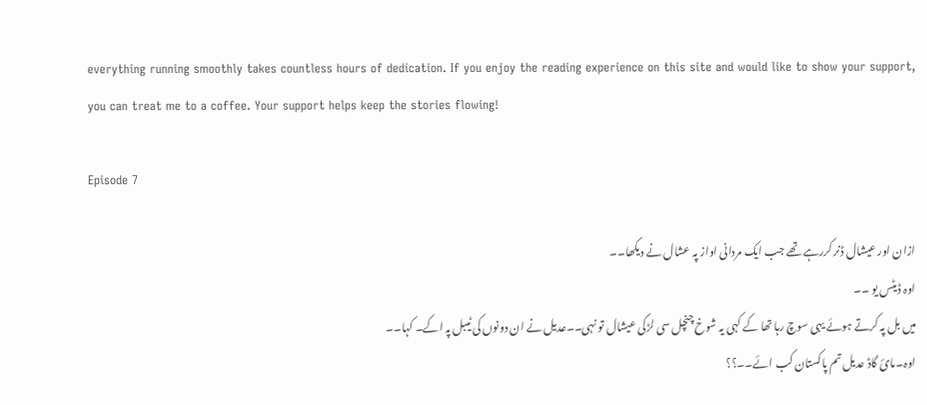everything running smoothly takes countless hours of dedication. If you enjoy the reading experience on this site and would like to show your support, you can treat me to a coffee. Your support helps keep the stories flowing!

Episode 7

ازان اور عیشال ڈنر کررہے تھے جب ایک مردانی اواز پہ عشال نے دیکھا۔۔
اوہ ڈیٹس یو ۔۔
میں بل پہ کرتے ہوئے یہی سوچ رہا تھا کے کہی یہ شوخ چنچل سی لڑکی عیشال تو نہی۔۔عدیل نے ان دونوں کی ٹیبل پہ اکے۔ کہا۔۔
اوہ۔مائ گاڈ عدیل تم پاکستان کب ائے۔۔؟؟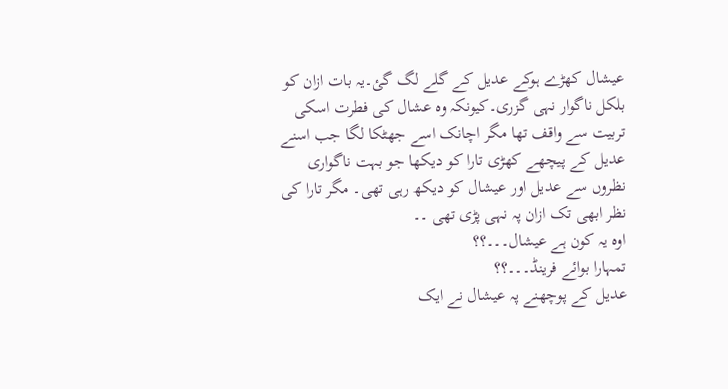عیشال کھڑے ہوکے عدیل کے گلے لگ گئ۔یہ بات ازان کو بلکل ناگوار نہی گزری۔کیونکہ وہ عشال کی فطرت اسکی تربیت سے واقف تھا مگر اچانک اسے جھٹکا لگا جب اسنے عدیل کے پیچھے کھڑی تارا کو دیکھا جو بہت ناگواری نظروں سے عدیل اور عیشال کو دیکھ رہی تھی۔ مگر تارا کی نظر ابھی تک ازان پہ نہی پڑی تھی ۔۔
اوہ یہ کون ہے عیشال۔۔۔؟؟
تمہارا بوائے فرینڈ۔۔۔؟؟
عدیل کے پوچھنے پہ عیشال نے ایک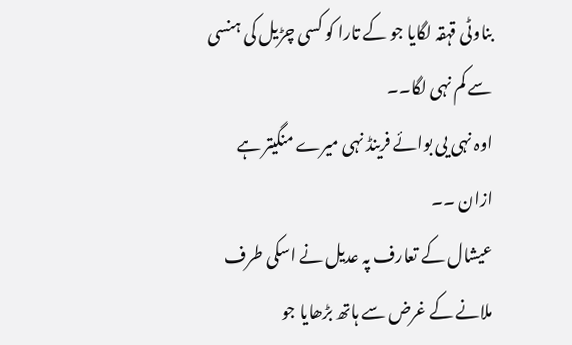بناوٹی قہقہ لگایا جو کے تارا کو کسی چڑیل کی ہنسی سے کم نہی لگا۔۔
اوہ نہی یی بوائے فرینڈ نہی میرے منگیتر ہے ازان ۔۔
عیشال کے تعارف پہ عدیل نے اسکی طرف ملانے کے غرض سے ہاتھ بڑھایا جو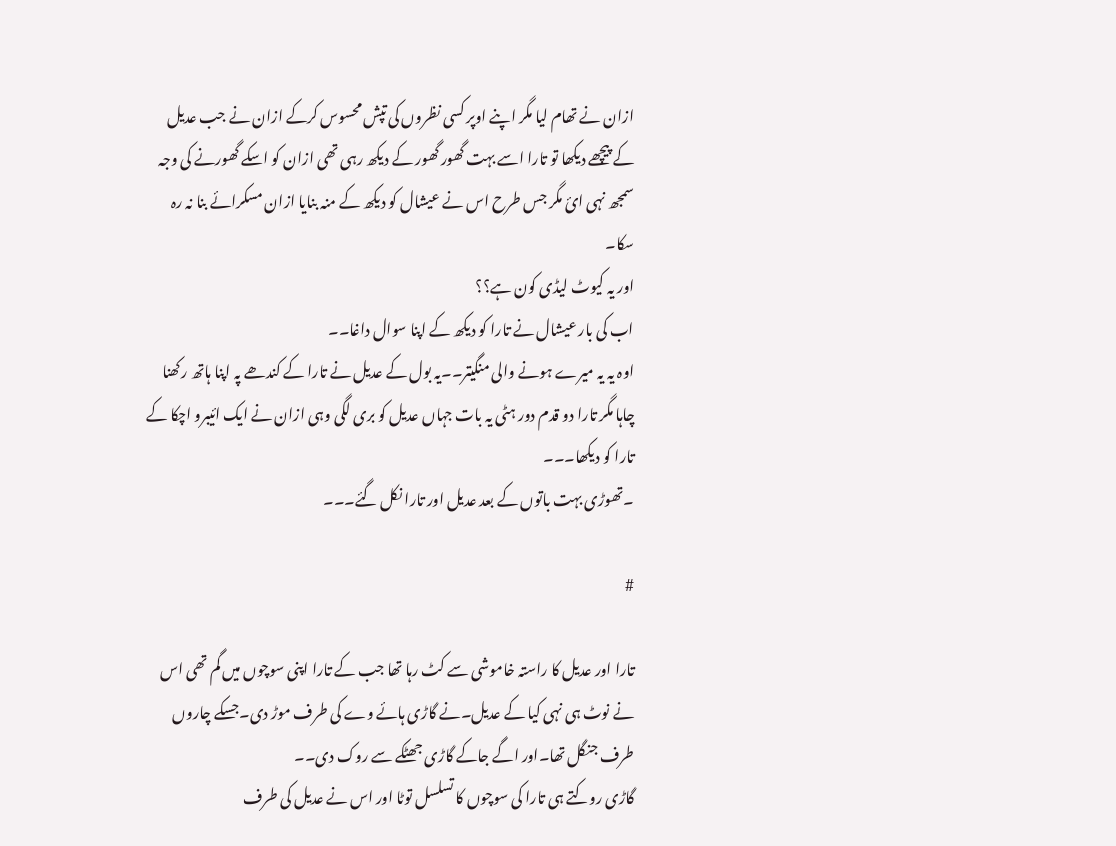ازان نے تھام لیا مگر اپنے اوپر کسی نظروں کی تپش محسوس کرکے ازان نے جب عدیل کے پیچھے دیکھا تو تارا اسے بہت گھور گھور کے دیکھ رہی تھی ازان کو اسکے گھورنے کی وجہ سمجھ نہی ائ مگر جس طرح اس نے عیشال کو دیکھ کے منہ بنایا ازان مسکرائے بنا نہ رہ سکا۔
اور یہ کیوٹ لیڈی کون ہے؟؟
اب کی بار عیشال نے تارا کو دیکھ کے اپنا سوال داغا۔۔
اوہ یہ یہ میرے ہونے والی منگیتر۔۔یہ بول کے عدیل نے تارا کے کندھے پہ اپنا ہاتھ رکھنا چاہا مگر تارا دو قدم دور ہٹی یہ بات جہاں عدیل کو بری لگی وہی ازان نے ایک ائیبرو اچکا کے تارا کو دیکھا۔۔۔
۔تھوڑی بہت باتوں کے بعد عدیل اور تارا نکل گئے۔۔۔

#

تارا اور عدیل کا راستہ خاموشی سے کٹ رہا تھا جب کے تارا اپنی سوچوں میں گم تھی اس نے نوٹ ہی نہی کیا کے عدیل۔نے گاڑی ہائے وے کی طرف موڑ دی۔جسکے چاروں طرف جنگل تھا۔اور اگے جاکے گاڑی جھٹکے سے روک دی۔۔
گاڑی روکتے ہی تارا کی سوچوں کا تسلسل توٹا اور اس نے عدیل کی طرف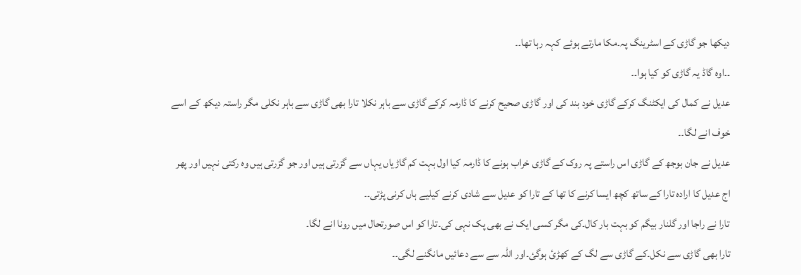دیکھا جو گاڑی کے اسٹرینگ پہ۔مکا مارتے ہوئے کہہ رہا تھا۔۔
۔۔اوہ گاڈ یہ گاڑی کو کیا ہوا۔۔
عدیل نے کمال کی ایکٹنگ کرکے گاڑی خود بند کی اور گاڑی صحیح کرنے کا ڈارمہ کرکے گاڑی سے باہر نکلا تارا بھی گاڑی سے باہر نکلی مگر راستہ دیکھ کے اسے خوف انے لگا۔۔
عدیل نے جان بوجھ کے گاڑی اس راستے پہ روک کے گاڑی خراب ہونے کا ڈارمہ کیا اول بہت کم گاڑیاں یہاں سے گزرتی ہیں اور جو گزرتی ہیں وہ رکتی نہیں اور پھر اج عدیل کا ارادہ تارا کے ساتھ کچھ ایسا کرنے کا تھا کے تارا کو عدیل سے شادی کرنے کیلیے ہاں کرنی پڑتی۔۔
تارا نے راجا اور گلنار بیگم کو بہت بار کال۔کی مگر کسی ایک نے بھی پک نہی کی۔تارا کو اس صورتحال میں رونا انے لگا۔
تارا بھی گاڑی سے نکل۔کے گاڑی سے لگ کے کھڑئ ہوگئ۔اور اللہ سے سے دعائیں مانگنے لگی۔۔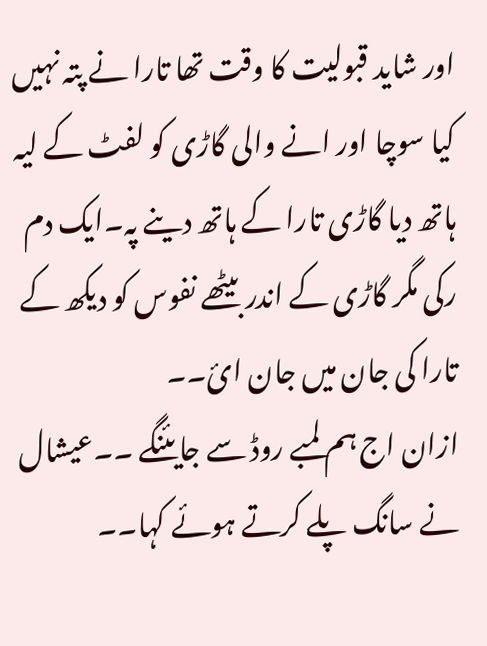اور شاید قبولیت کا وقت تھا تارا نے پتہ نہیں کیا سوچا اور انے والی گاڑی کو لفٹ کے لیہ ہاتھ دیا گاڑی تارا کے ہاتھ دینے پہ۔ایک دم رکی مگر گاڑی کے اندر بیٹھے نفوس کو دیکھ کے تارا کی جان میں جان ائ۔۔
ازان اج ہم لمبے روڈ سے جایئنگے ۔۔عیشال نے سانگ پلے کرتے ہوئے کہا۔۔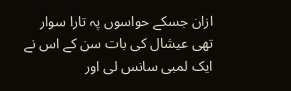ازان جسکے حواسوں پہ تارا سوار تھی عیشال کی بات سن کے اس نے ایک لمبی سانس لی اور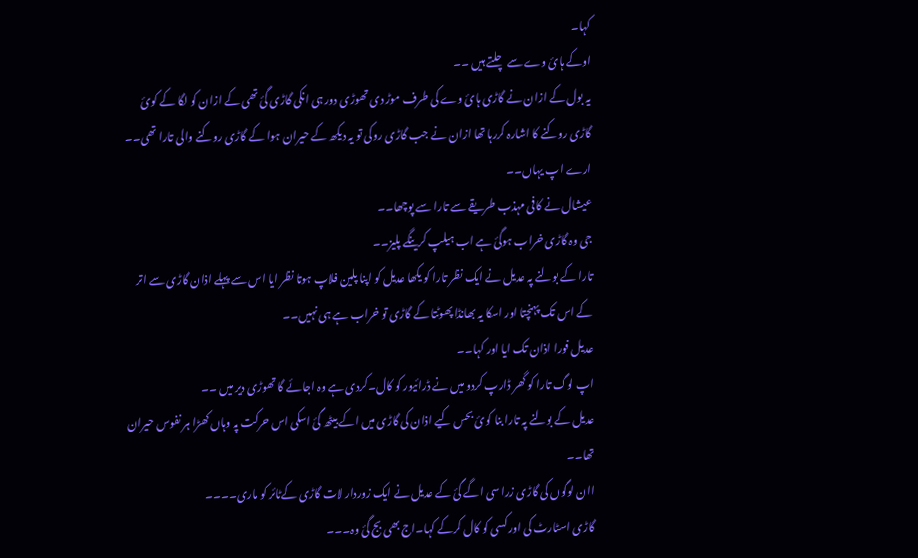کہا۔
اوکے ہائ وے سے چلتے ہیں ۔۔
یہ بول کے ازان نے گاڑی ہائ وے کی طرف موڑ دی تھوڑی دور ہی انکی گاڑی گئ تھی کے ازان کو لگا کے کوئ گاڑی روکنے کا اشارہ کررہا تھا ازان نے جب گاڑی روکی تو یہ دیکھ کے حیران ہوا کے گاڑی روکنے والی تارا تھی۔۔
ارے اپ یہاں۔۔
عیشال نے کافی مہذب طریقے سے تارا سے پوچھا۔۔
جی وہ گاڑی خراب ہوگئ ہے اب ہیلپ کرینگے پلیز۔۔
تارا کے بولنے پہ عدیل نے ایک نظر تارا کو یکھا عدیل کو اپنا پلین فلاپ ہوتا نظر ایا اس سے پہلے اذان گاڑی سے اتر کے اس تک پہنچتا اور اسکا یہ بھانڈا پھوٹتا کے گاڑی تو خراب ہے ہی نہیں۔۔
عدیل فورا اذان تک ایا اور کہا۔۔
اپ لوگ تارا کو گھر ڈارپ کردو میں نے ڈرائیور کو کال۔کردی ہے وہ اجائے گا تھوڑی دیر میں ۔۔
عدیل کے بولنے پہ تارا بنا کوئ بحس کیے اذان کی گاڑی میں اکے بیٹھ گئ اسکی اس حرکت پہ وہاں کھڑا ہر نفوس حیران تھا۔۔
اان لوگوں کی گاڑی زرا سی اگے گئ کے عدیل نے ایک زوردار لات گاڑی کےٹائر کو ماری۔۔۔۔
گاڑی اسٹارٹ کی اور کسی کو کال کرکے کہا۔اج بھی بج گئ وہ۔۔۔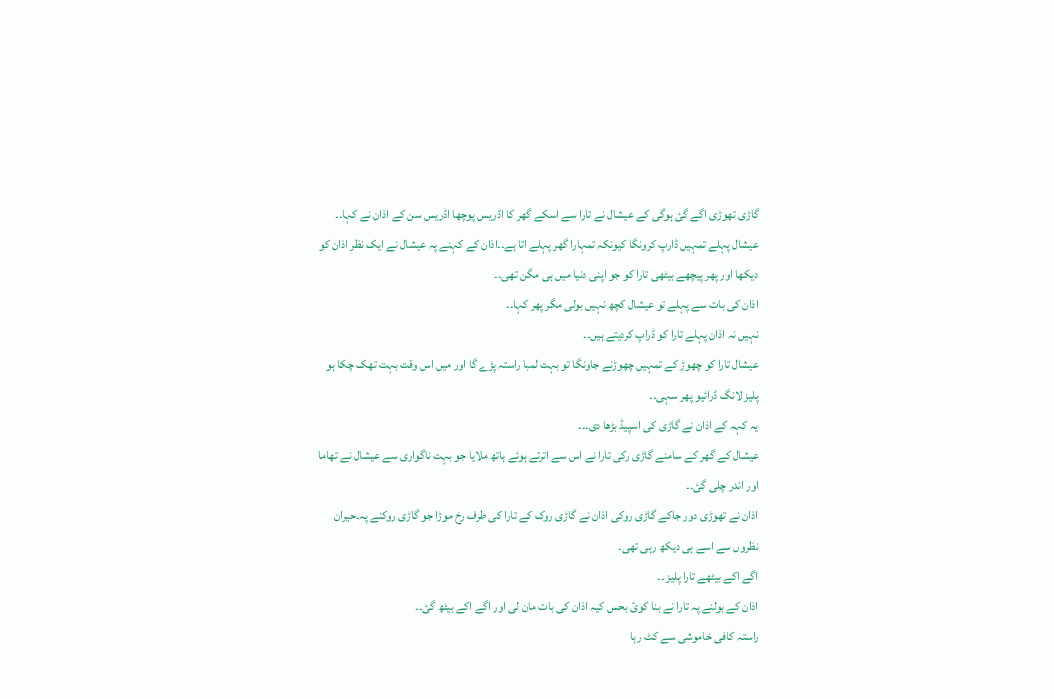گاڑی تھوڑی اگے گئ ہوگی کے عیشال نے تارا سے اسکے گھر کا اڈریس پوچھا اڈریس سن کے اذان نے کہا۔۔
عیشال پہلے تمہیں ڈارپ کرونگا کیونکہ تمہارا گھر پہلے اتا ہے۔۔اذان کے کہنے پہ عیشال نے ایک نظر اذان کو دیکھا اور پھر پیچھے بیٹھی تارا کو جو اپنی دنیا میں ہی مگن تھی۔۔
اذان کی بات سے پہلے تو عیشال کچھ نہیں بولی مگر پھر کہا۔۔
نہیں نہ اذان پہلے تارا کو ڈراپ کردیتے ہیں۔۔
عیشال تارا کو چھوڑ کے تمہیں چھوڑنے جاونگا تو بہت لمبا راستہ پڑے گا اور میں اس وقت بہت تھک چکا ہو پلیز لانگ ڈرائیو پھر سہی۔۔
یہ کہہ کے اذان نے گاڑی کی اسپیڈ بڑھا دی۔۔۔
عیشال کے گھر کے سامنے گاڑی رکی تارا نے اس سے اترتے ہوئے ہاتھ ملایا جو بہت ناگواری سے عیشال نے تھاما اور اندر چلی گئ۔۔
اذان نے تھوڑی دور جاکے گاڑی روکی اذان نے گاڑی روک کے تارا کی طرف رخ موڑا جو گاڑی روکنے پہ۔حیران نظروں سے اسے ہی دیکھ رہی تھی۔
اگے اکے بیٹھے تارا پلیز ۔۔
اذان کے بولنے پہ تارا نے بنا کوئ بحس کیہ اذان کی بات مان لی اور اگے اکے بیٹھ گئ۔۔
راستہ کافی خاموشی سے کٹ رہا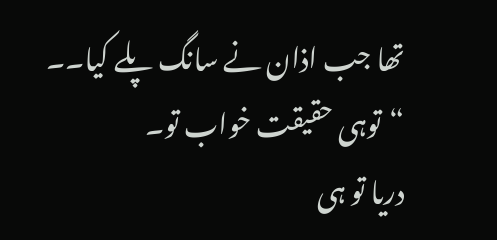تھا جب اذان نے سانگ پلے کیا۔۔
“توہی حقیقت خواب تو۔
دریا تو ہی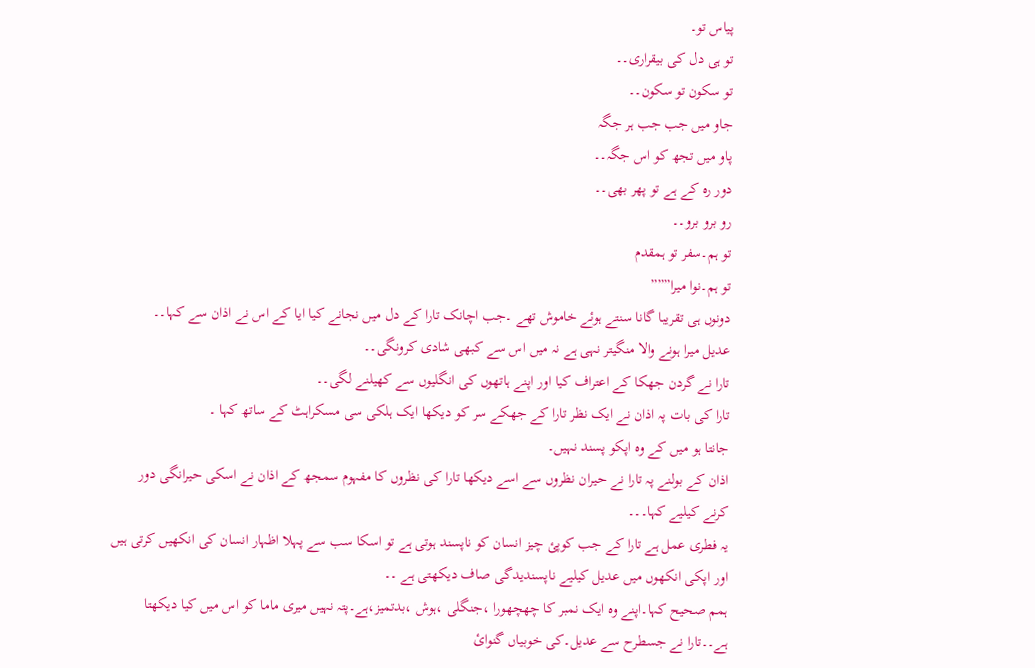پیاس تو۔
تو ہی دل کی بیقراری۔۔
تو سکون تو سکون۔۔
جاو میں جب جب ہر جگہ
پاو میں تجھ کو اس جگہ۔۔
دور رہ کے ہے تو پھر بھی۔۔
رو برو برو۔۔
تو ہم۔سفر تو ہمقدم
تو ہم۔نوا میرا”””
دونوں ہی تقریبا گانا سنتے ہوئے خاموش تھے ۔جب اچانک تارا کے دل میں نجانے کیا ایا کے اس نے اذان سے کہا۔۔
عدیل میرا ہونے والا منگیتر نہی ہے نہ میں اس سے کبھی شادی کرونگی۔۔
تارا نے گردن جھکا کے اعتراف کیا اور اپنے ہاتھوں کی انگلیوں سے کھیلنے لگی۔۔
تارا کی بات پہ اذان نے ایک نظر تارا کے جھکے سر کو دیکھا ایک ہلکی سی مسکراہٹ کے ساتھ کہا ۔
جانتا ہو میں کے وہ اپکو پسند نہیں۔
اذان کے بولنے پہ تارا نے حیران نظروں سے اسے دیکھا تارا کی نظروں کا مفہوم سمجھ کے اذان نے اسکی حیرانگی دور کرنے کیلیے کہا۔۔۔
یہ فطری عمل ہے تارا کے جب کوپئ چیز انسان کو ناپسند ہوتی ہے تو اسکا سب سے پہلا اظہار انسان کی انکھیں کرتی ہیں اور اپکی انکھوں میں عدیل کیلیے ناپسندیدگی صاف دیکھتی ہے ۔۔
ہمم صحیح کہا۔اپنے وہ ایک نمبر کا چھچھورا ،جنگلی ،ہوش ،بدتمیز،ہے۔پتہ نہیں میری ماما کو اس میں کیا دیکھتا ہے۔۔تارا نے جسطرح سے عدیل۔کی خوبیاں گنوائ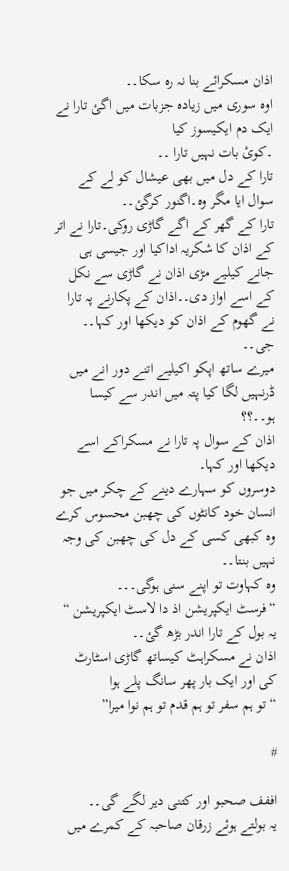اذان مسکرائے بنا نہ رہ سکا۔۔
اوہ سوری میں زیادہ جزبات میں اگئ تارا نے
ایک دم ایکیسوز کیا
۔کوئ بات نہیں تارا ۔۔
تارا کے دل میں بھی عیشال کو لے کے سوال ایا مگر وہ۔اگنور کرگئ۔۔
تارا کے گھر کے اگے گاڑی روکی۔تارا نے اتر کے اذان کا شکریہ اداکیا اور جیسی ہی جانے کیلیے مڑی اذان نے گاڑی سے نکل کے اسے اواز دی۔۔اذان کے پکارنے پہ تارا نے گھوم کے اذان کو دیکھا اور کہا۔۔
جی۔۔
میرے ساتھ اپکو اکیلیے اتنے دور انے میں ڈرنہیں لگا کیا پتہ میں اندر سے کیسا ہو۔۔؟؟
اذان کے سوال پہ تارا نے مسکراکے اسے دیکھا اور کہا۔
دوسروں کو سہارے دینے کے چکر میں جو انسان خود کانٹوں کی چھبن محسوس کرے وہ کبھی کسی کے دل کی چھبن کی وجہ نہیں بنتا۔۔
وہ کہاوت تو اپنے سنی ہوگی۔۔۔
“فرسٹ ایکپریشن اذ دا لاسٹ ایکپریشن “
یہ بول کے تارا اندر بڑھ گئ۔۔
اذان نے مسکراہٹ کیساتھ گاڑی اسٹارٹ کی اور ایک بار پھر سانگ پلے ہوا
“تو ہم سفر تو ہم قدم تو ہم نوا میرا”

#

اففف صحبو اور کتنی دیر لگے گی۔۔
یہ بولتے ہوئے زرقان صاحبہ کے کمرے میں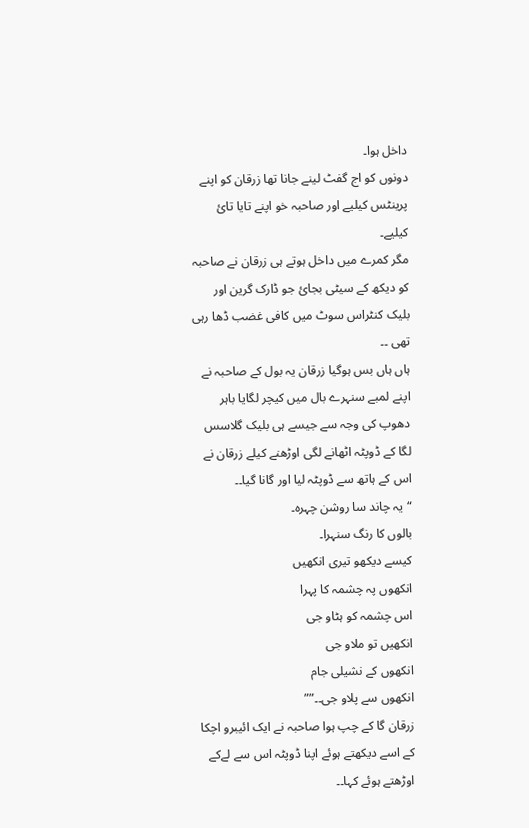داخل ہوا۔
دونوں کو اج گفٹ لینے جانا تھا زرقان کو اپنے پرینٹس کیلیے اور صاحبہ خو اپنے تایا تائ کیلیے۔
مگر کمرے میں داخل ہوتے ہی زرقان نے صاحبہ کو دیکھ کے سیٹی بجائ جو ڈارک گرین اور بلیک کنٹراس سوٹ میں کافی غضب ڈھا رہی تھی ۔۔
ہاں ہاں بس ہوگیا زرقان یہ بول کے صاحبہ نے اپنے لمبے سنہرے بال میں کیچر لگایا باہر دھوپ کی وجہ سے جیسے ہی بلیک گلاسس لگا کے ڈوپٹہ اٹھانے لگی اوڑھنے کیلے زرقان نے اس کے ہاتھ سے ڈوپٹہ لیا اور گانا گیا۔۔
“یہ چاند سا روشن چہرہ۔
بالوں کا رنگ سنہرا۔
کیسے دیکھو تیری انکھیں
انکھوں پہ چشمہ کا پہرا
اس چشمہ کو ہٹاو جی
انکھیں تو ملاو جی
انکھوں کے نشیلی جام
انکھوں سے پلاو جی۔۔””
زرقان گا کے چپ ہوا صاحبہ نے ایک ائیبرو اچکا کے اسے دیکھتے ہوئے اپنا ڈوپٹہ اس سے لےکے اوڑھتے ہوئے کہا۔۔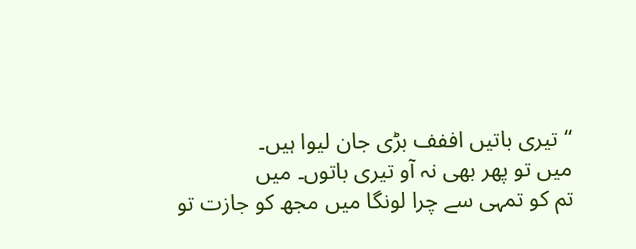“تیری باتیں اففف بڑی جان لیوا ہیں۔
میں تو پھر بھی نہ آو تیری باتوں۔ میں
تم کو تمہی سے چرا لونگا میں مجھ کو جازت تو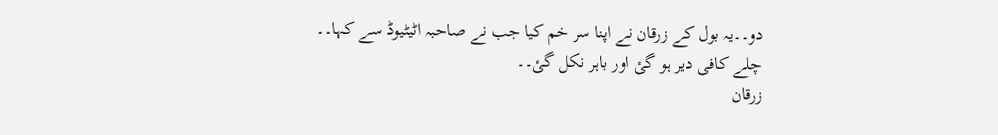دو۔۔یہ بول کے زرقان نے اپنا سر خم کیا جب نے صاحبہ اٹیٹیوڈ سے کہا۔۔
چلے کافی دیر ہو گئ اور باہر نکل گئ۔۔
زرقان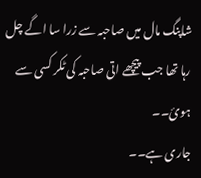شاپنگ مال میں صاحبہ سے زرا سا اگے چل رہا تھا جب پیچھے اتی صاحبہ کی ٹکر کسی سے ہوئ۔۔
جاری ہے۔۔